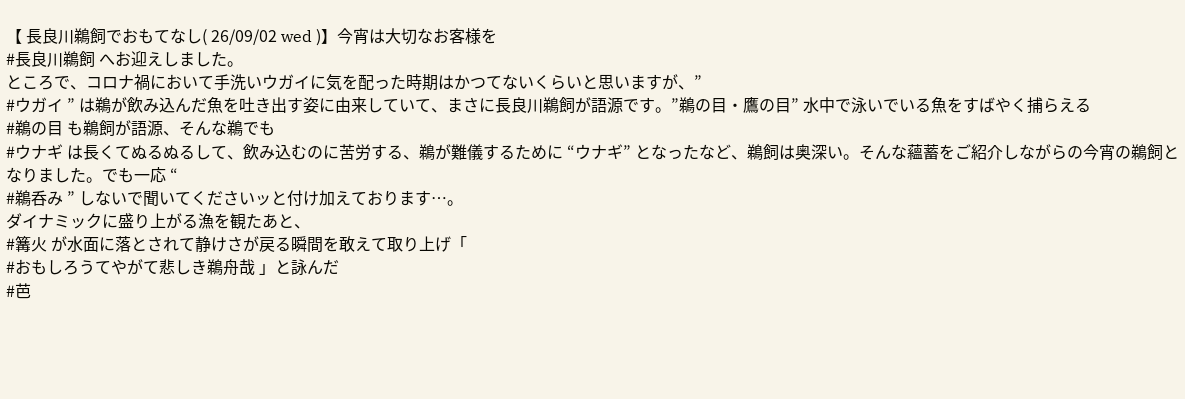【 長良川鵜飼でおもてなし( 26/09/02 wed )】今宵は大切なお客様を
#長良川鵜飼 へお迎えしました。
ところで、コロナ禍において手洗いウガイに気を配った時期はかつてないくらいと思いますが、”
#ウガイ ” は鵜が飲み込んだ魚を吐き出す姿に由来していて、まさに長良川鵜飼が語源です。”鵜の目・鷹の目” 水中で泳いでいる魚をすばやく捕らえる
#鵜の目 も鵜飼が語源、そんな鵜でも
#ウナギ は長くてぬるぬるして、飲み込むのに苦労する、鵜が難儀するために “ウナギ” となったなど、鵜飼は奥深い。そんな蘊蓄をご紹介しながらの今宵の鵜飼となりました。でも一応 “
#鵜呑み ” しないで聞いてくださいッと付け加えております…。
ダイナミックに盛り上がる漁を観たあと、
#篝火 が水面に落とされて静けさが戻る瞬間を敢えて取り上げ「
#おもしろうてやがて悲しき鵜舟哉 」と詠んだ
#芭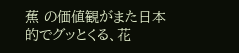蕉 の価値観がまた日本的でグッとくる、花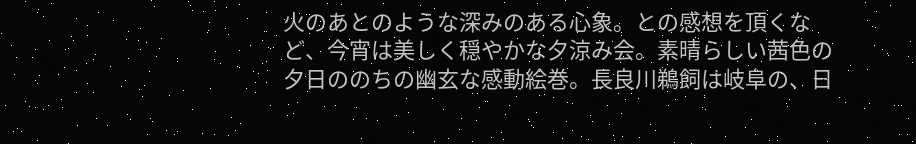火のあとのような深みのある心象。との感想を頂くなど、今宵は美しく穏やかな夕涼み会。素晴らしい茜色の夕日ののちの幽玄な感動絵巻。長良川鵜飼は岐阜の、日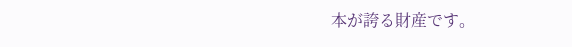本が誇る財産です。